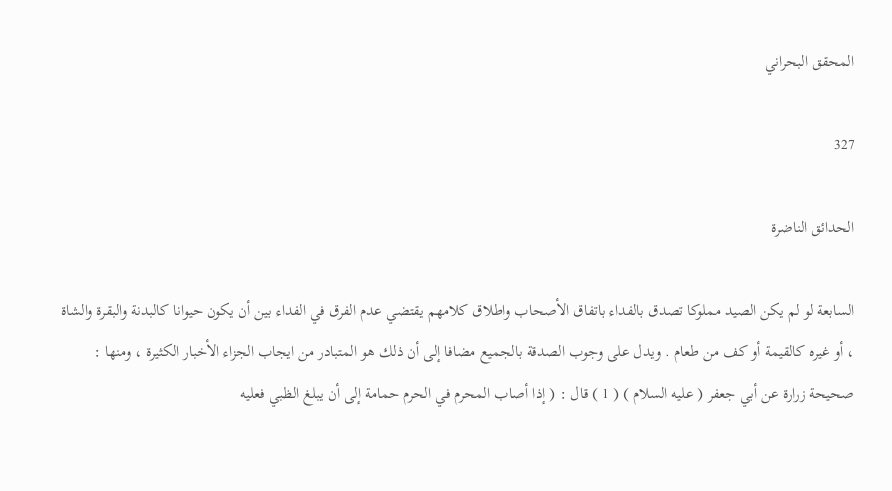المحقق البحراني

327

الحدائق الناضرة

السابعة لو لم يكن الصيد مملوكا تصدق بالفداء باتفاق الأصحاب واطلاق كلامهم يقتضي عدم الفرق في الفداء بين أن يكون حيوانا كالبدنة والبقرة والشاة ، أو غيره كالقيمة أو كف من طعام . ويدل على وجوب الصدقة بالجميع مضافا إلى أن ذلك هو المتبادر من ايجاب الجزاء الأخبار الكثيرة ، ومنها : صحيحة زرارة عن أبي جعفر ( عليه السلام ) ( 1 ) قال : ( إذا أصاب المحرم في الحرم حمامة إلى أن يبلغ الظبي فعليه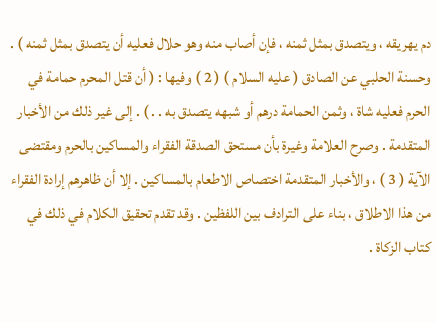دم يهريقه ، ويتصدق بمثل ثمنه ، فإن أصاب منه وهو حلال فعليه أن يتصدق بمثل ثمنه ) . وحسنة الحلبي عن الصادق ( عليه السلام ) ( 2 ) وفيها : ( أن قتل المحرم حمامة في الحرم فعليه شاة ، وثمن الحمامة درهم أو شبهه يتصدق به . . ) . إلى غير ذلك من الأخبار المتقدمة . وصرح العلامة وغيرة بأن مستحق الصدقة الفقراء والمساكين بالحرم ومقتضى الآية ( 3 ) ، والأخبار المتقدمة اختصاص الاطعام بالمساكين . إلا أن ظاهرهم إرادة الفقراء من هذا الاطلاق ، بناء على الترادف بين اللفظين . وقد تقدم تحقيق الكلام في ذلك في كتاب الزكاة .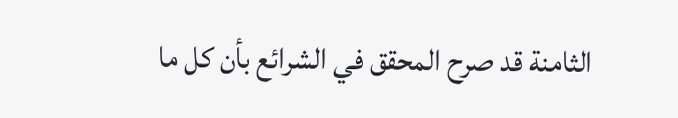الثامنة قد صرح المحقق في الشرائع بأن كل ما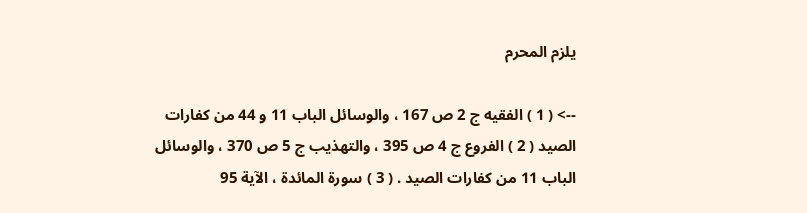يلزم المحرم

--> ( 1 ) الفقيه ج 2 ص 167 ، والوسائل الباب 11 و 44 من كفارات الصيد ( 2 ) الفروع ج 4 ص 395 ، والتهذيب ج 5 ص 370 ، والوسائل الباب 11 من كفارات الصيد . ( 3 ) سورة المائدة ، الآية 95